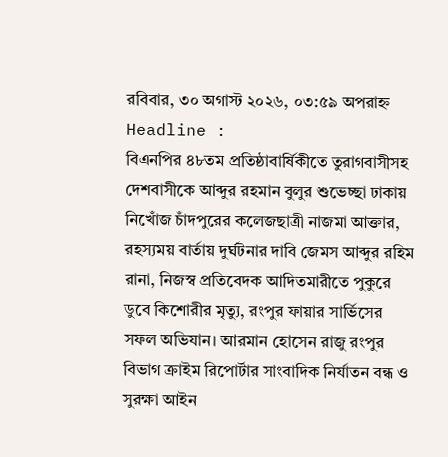রবিবার, ৩০ অগাস্ট ২০২৬, ০৩:৫৯ অপরাহ্ন
Headline :
বিএনপির ৪৮তম প্রতিষ্ঠাবার্ষিকীতে তুরাগবাসীসহ দেশবাসীকে আব্দুর রহমান বুলুর শুভেচ্ছা ঢাকায় নিখোঁজ চাঁদপুরের কলেজছাত্রী নাজমা আক্তার, রহস্যময় বার্তায় দুর্ঘটনার দাবি জেমস আব্দুর রহিম রানা, নিজস্ব প্রতিবেদক আদিতমারীতে পুকুরে ডুবে কিশোরীর মৃত্যু, রংপুর ফায়ার সার্ভিসের সফল অভিযান। আরমান হোসেন রাজু রংপুর বিভাগ ক্রাইম রিপোর্টার সাংবাদিক নির্যাতন বন্ধ ও সুরক্ষা আইন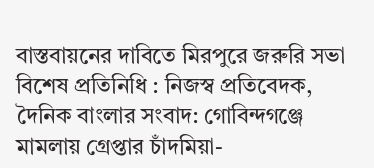বাস্তবায়নের দাবিতে মিরপুরে জরুরি সভা বিশেষ প্রতিনিধি : নিজস্ব প্রতিবেদক, দৈনিক বাংলার সংবাদ: গোবিন্দগঞ্জে মামলায় গ্রেপ্তার চাঁদমিয়া-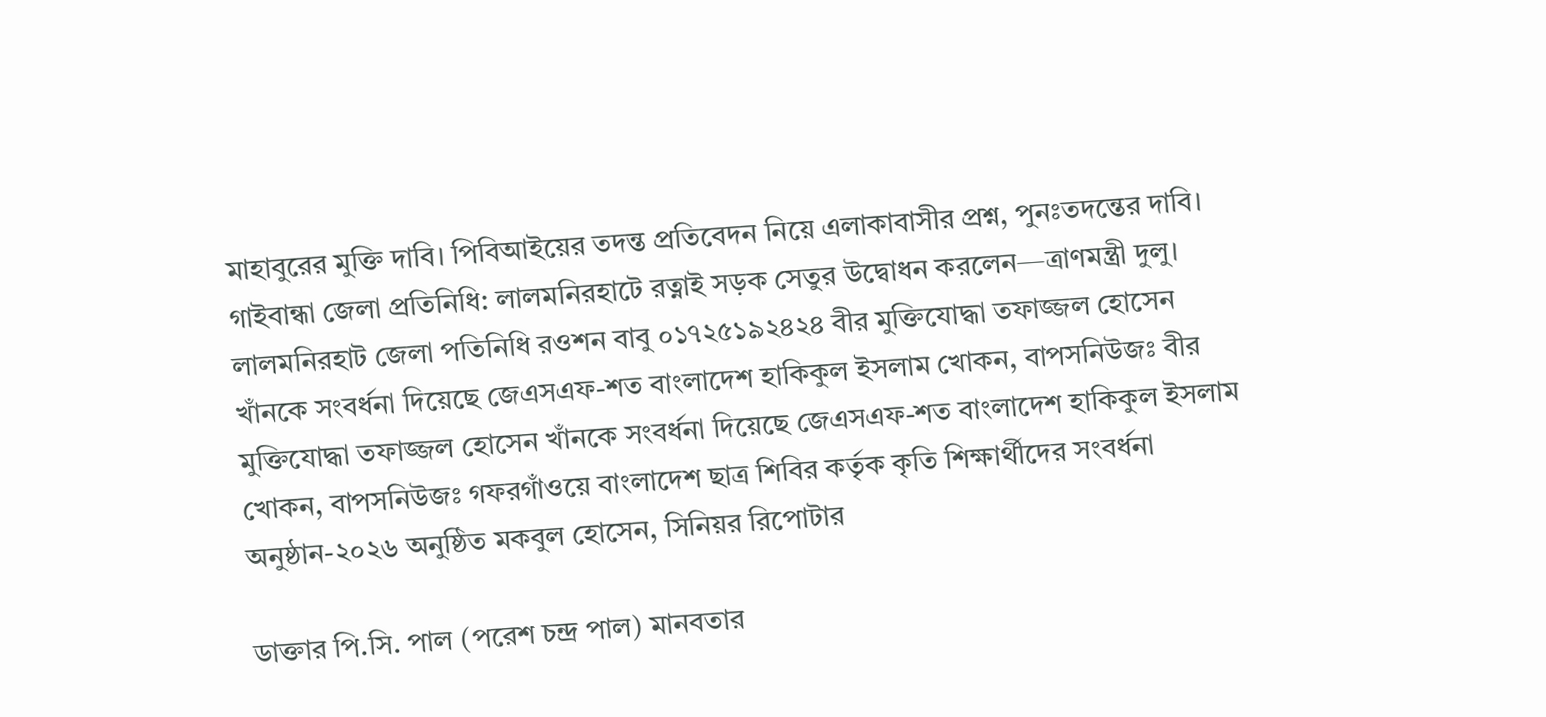মাহাবুরের মুক্তি দাবি। পিবিআইয়ের তদন্ত প্রতিবেদন নিয়ে এলাকাবাসীর প্রশ্ন, পুনঃতদন্তের দাবি। গাইবান্ধা জেলা প্রতিনিধি: লালমনিরহাটে রত্নাই সড়ক সেতুর উদ্বোধন করলেন—ত্রাণমন্ত্রী দুলু। লালমনিরহাট জেলা পতিনিধি রওশন বাবু ০১৭২৫১৯২৪২৪ বীর মুক্তিযোদ্ধা তফাজ্জল হোসেন খাঁনকে সংবর্ধনা দিয়েছে জেএসএফ-শত বাংলাদেশ হাকিকুল ইসলাম খোকন, বাপসনিউজঃ বীর মুক্তিযোদ্ধা তফাজ্জল হোসেন খাঁনকে সংবর্ধনা দিয়েছে জেএসএফ-শত বাংলাদেশ হাকিকুল ইসলাম খোকন, বাপসনিউজঃ গফরগাঁওয়ে বাংলাদেশ ছাত্র শিবির কর্তৃক কৃতি শিক্ষার্থীদের সংবর্ধনা অনুষ্ঠান-২০২৬ অনুষ্ঠিত মকবুল হোসেন, সিনিয়র রিপোটার

ডাক্তার পি.সি. পাল (পরেশ চন্দ্র পাল) মানবতার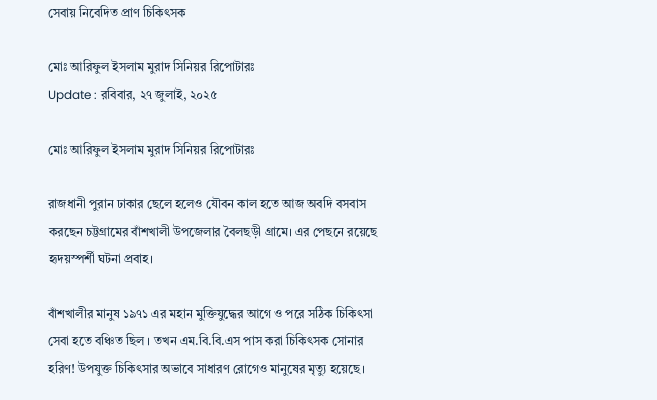সেবায় নিবেদিত প্রাণ চিকিৎসক

মোঃ আরিফুল ইসলাম মুরাদ সিনিয়র রিপোটারঃ
Update : রবিবার, ২৭ জুলাই, ২০২৫

মোঃ আরিফুল ইসলাম মুরাদ সিনিয়র রিপোটারঃ

রাজধানী পুরান ঢাকার ছেলে হলেও যৌবন কাল হতে আজ অবদি বসবাস করছেন চট্টগ্রামের বাঁশখালী উপজেলার বৈলছড়ী গ্রামে। এর পেছনে রয়েছে হৃদয়স্পর্শী ঘটনা প্রবাহ।

বাঁশখালীর মানুষ ১৯৭১ এর মহান মুক্তিযুদ্ধের আগে ও পরে সঠিক চিকিৎসা সেবা হতে বঞ্চিত ছিল । তখন এম.বি.বি.এস পাস করা চিকিৎসক সোনার হরিণ! উপযুক্ত চিকিৎসার অভাবে সাধারণ রোগেও মানুষের মৃত্যু হয়েছে।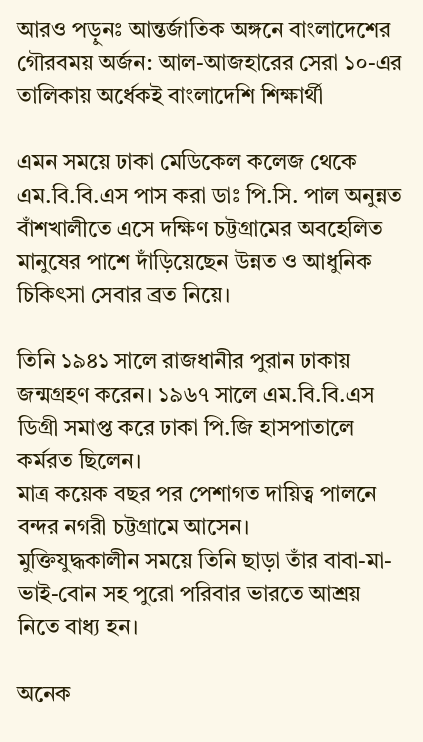আরও পড়ুনঃ আন্তর্জাতিক অঙ্গনে বাংলাদেশের গৌরবময় অর্জন: আল-আজহারের সেরা ১০-এর তালিকায় অর্ধেকই বাংলাদেশি শিক্ষার্থী

এমন সময়ে ঢাকা মেডিকেল কলেজ থেকে এম.বি.বি.এস পাস করা ডাঃ পি.সি. পাল অনুন্নত বাঁশখালীতে এসে দক্ষিণ চট্টগ্রামের অবহেলিত মানুষের পাশে দাঁড়িয়েছেন উন্নত ও আধুনিক চিকিৎসা সেবার ব্রত নিয়ে।

তিনি ১৯৪১ সালে রাজধানীর পুরান ঢাকায় জন্মগ্রহণ করেন। ১৯৬৭ সালে এম.বি.বি.এস ডিগ্রী সমাপ্ত করে ঢাকা পি.জি হাসপাতালে কর্মরত ছিলেন।
মাত্র কয়েক বছর পর পেশাগত দায়িত্ব পালনে বন্দর নগরী চট্টগ্রামে আসেন।
মুক্তিযুদ্ধকালীন সময়ে তিনি ছাড়া তাঁর বাবা-মা-ভাই-বোন সহ পুরো পরিবার ভারতে আশ্রয় নিতে বাধ্য হন।

অনেক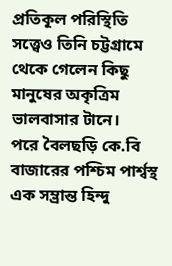প্রতিকূল পরিস্থিতি সত্ত্বেও তিনি চট্টগ্রামে
থেকে গেলেন কিছু মানুষের অকৃত্রিম ভালবাসার টানে।
পরে বৈলছড়ি কে.বি বাজারের পশ্চিম পার্শ্বস্থ এক সম্ভ্রান্ত হিন্দু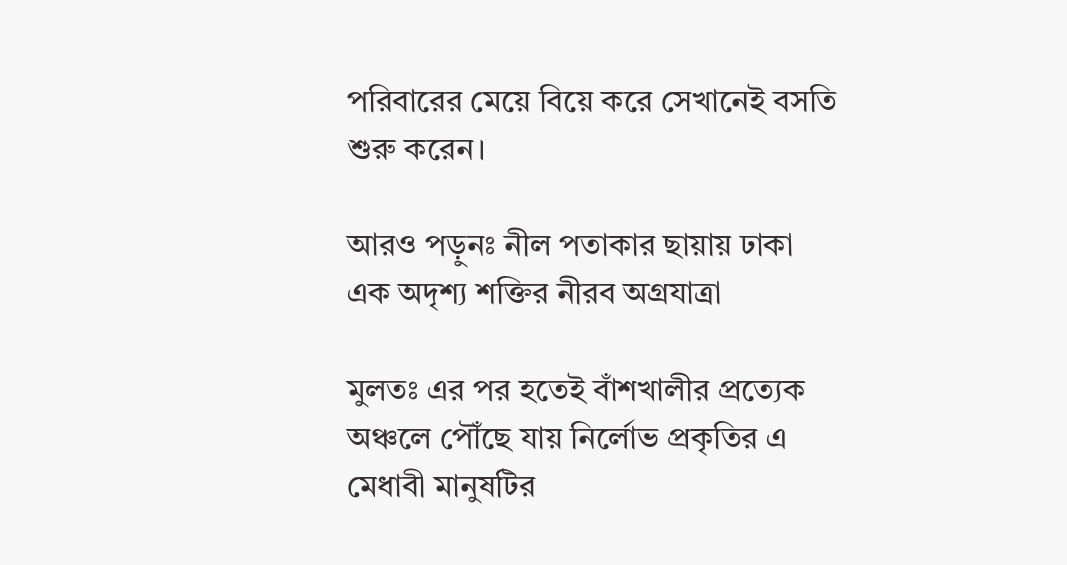পরিবারের মেয়ে বিয়ে করে সেখানেই বসতি শুরু করেন।

আরও পড়ুনঃ নীল পতাকার ছায়ায় ঢাকা এক অদৃশ্য শক্তির নীরব অগ্রযাত্রা

মুলতঃ এর পর হতেই বাঁশখালীর প্রত্যেক অঞ্চলে পৌঁছে যায় নির্লোভ প্রকৃতির এ মেধাবী মানুষটির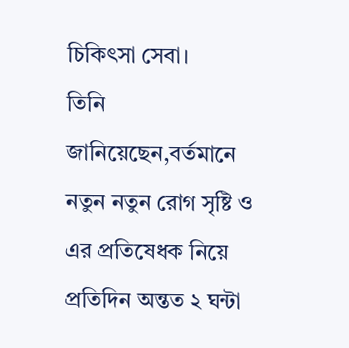চিকিৎসা সেবা।
তিনি জানিয়েছেন,বর্তমানে নতুন নতুন রোগ সৃষ্টি ও
এর প্রতিষেধক নিয়ে প্রতিদিন অন্তত ২ ঘন্টা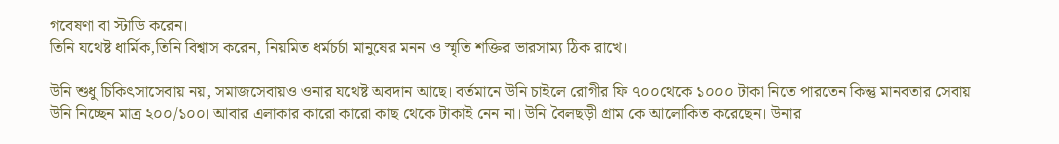গবেষণা বা স্টাডি করেন।
তিনি যথেষ্ট ধার্মিক,তিনি বিশ্বাস করেন, নিয়মিত ধর্মচর্চা মানুষের মনন ও স্মৃতি শক্তির ভারসাম্য ঠিক রাখে।

উনি শুধু চিকিৎসাসেবায় নয়, সমাজসেবায়ও ওনার যথেষ্ট অবদান আছে। বর্তমানে উনি চাইলে রোগীর ফি ৭০০থেকে ১০০০ টাকা নিতে পারতেন কিন্তু মানবতার সেবায় উনি নিচ্ছেন মাত্র ২০০/১০০। আবার এলাকার কারো কারো কাছ থেকে টাকাই নেন না। উনি বৈলছড়ী গ্রাম কে আলোকিত করেছেন। উনার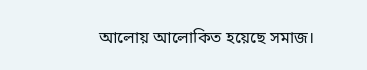আলোয় আলোকিত হয়েছে সমাজ।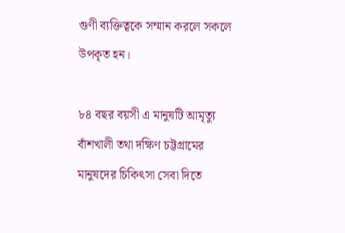গুণী ব্যক্তিত্বকে সম্মান করলে সকলে উপকৃত হন।

৮৪ বছর বয়সী এ মানুষটি আমৃত্যু বাঁশখালী তথা দক্ষিণ চট্টগ্রামের মানুষদের চিকিৎসা সেবা দিতে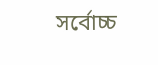সর্বোচ্চ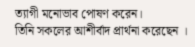ত্যাগী মনোভাব পোষণ করেন।
তিনি সকলের আশীর্বাদ প্রার্থনা করেছেন ।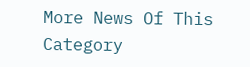More News Of This Category